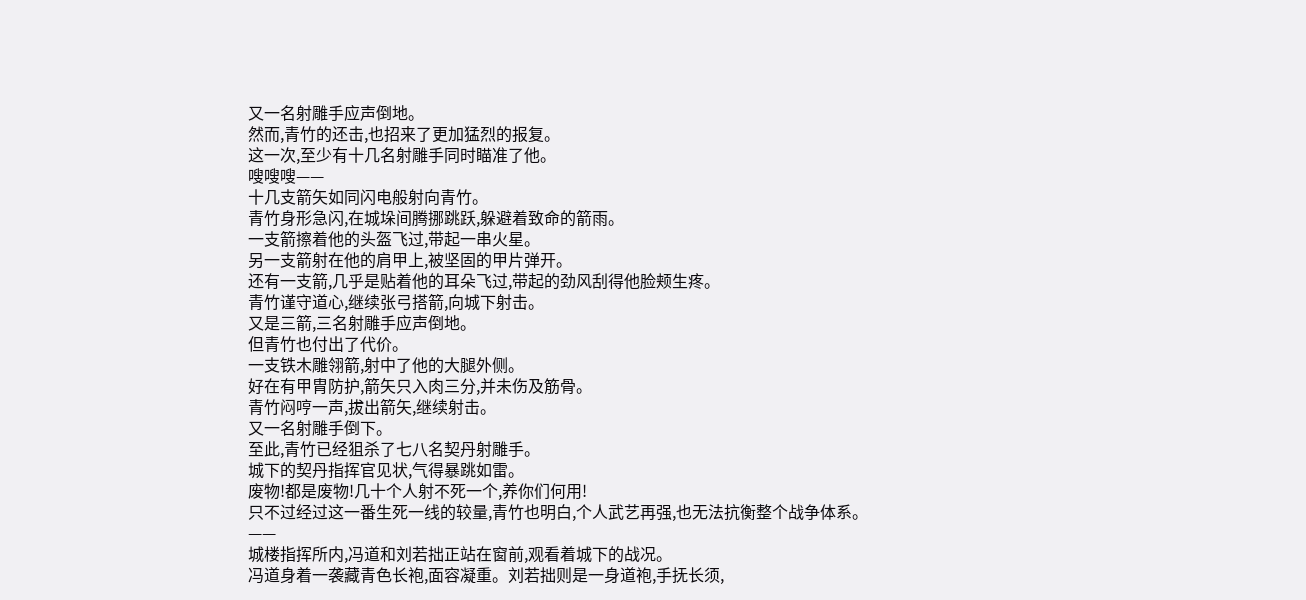又一名射雕手应声倒地。
然而,青竹的还击,也招来了更加猛烈的报复。
这一次,至少有十几名射雕手同时瞄准了他。
嗖嗖嗖——
十几支箭矢如同闪电般射向青竹。
青竹身形急闪,在城垛间腾挪跳跃,躲避着致命的箭雨。
一支箭擦着他的头盔飞过,带起一串火星。
另一支箭射在他的肩甲上,被坚固的甲片弹开。
还有一支箭,几乎是贴着他的耳朵飞过,带起的劲风刮得他脸颊生疼。
青竹谨守道心,继续张弓搭箭,向城下射击。
又是三箭,三名射雕手应声倒地。
但青竹也付出了代价。
一支铁木雕翎箭,射中了他的大腿外侧。
好在有甲胄防护,箭矢只入肉三分,并未伤及筋骨。
青竹闷哼一声,拔出箭矢,继续射击。
又一名射雕手倒下。
至此,青竹已经狙杀了七八名契丹射雕手。
城下的契丹指挥官见状,气得暴跳如雷。
废物!都是废物!几十个人射不死一个,养你们何用!
只不过经过这一番生死一线的较量,青竹也明白,个人武艺再强,也无法抗衡整个战争体系。
——
城楼指挥所内,冯道和刘若拙正站在窗前,观看着城下的战况。
冯道身着一袭藏青色长袍,面容凝重。刘若拙则是一身道袍,手抚长须,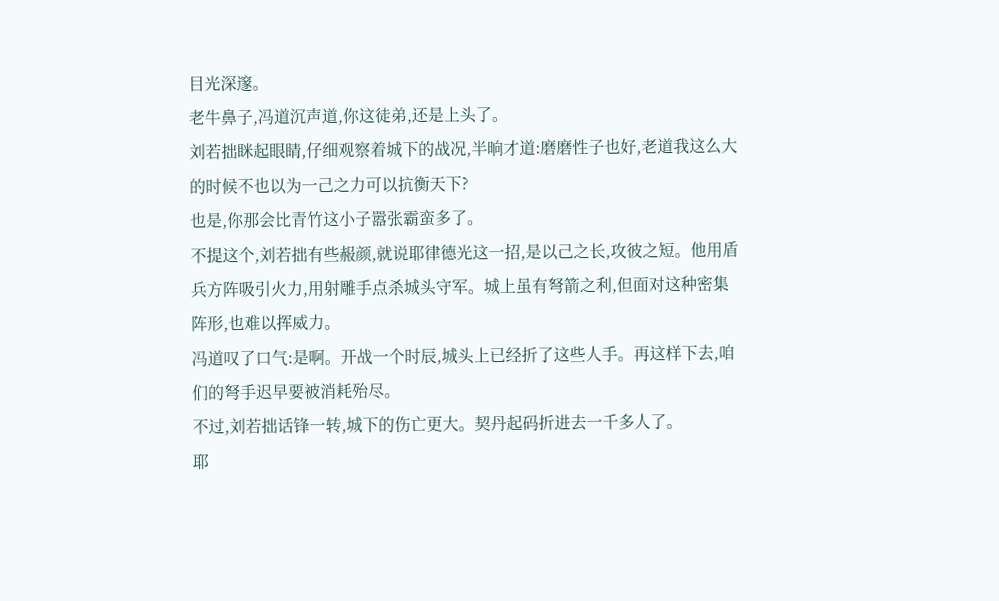目光深邃。
老牛鼻子,冯道沉声道,你这徒弟,还是上头了。
刘若拙眯起眼睛,仔细观察着城下的战况,半晌才道:磨磨性子也好,老道我这么大的时候不也以为一己之力可以抗衡天下?
也是,你那会比青竹这小子嚣张霸蛮多了。
不提这个,刘若拙有些赧颜,就说耶律德光这一招,是以己之长,攻彼之短。他用盾兵方阵吸引火力,用射雕手点杀城头守军。城上虽有弩箭之利,但面对这种密集阵形,也难以挥威力。
冯道叹了口气:是啊。开战一个时辰,城头上已经折了这些人手。再这样下去,咱们的弩手迟早要被消耗殆尽。
不过,刘若拙话锋一转,城下的伤亡更大。契丹起码折进去一千多人了。
耶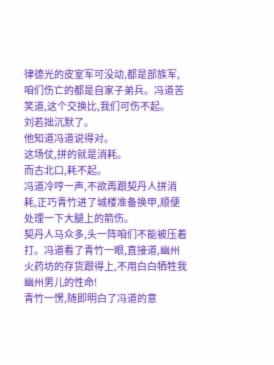律德光的皮室军可没动,都是部族军,咱们伤亡的都是自家子弟兵。冯道苦笑道,这个交换比,我们可伤不起。
刘若拙沉默了。
他知道冯道说得对。
这场仗,拼的就是消耗。
而古北口,耗不起。
冯道冷哼一声,不欲再跟契丹人拼消耗,正巧青竹进了城楼准备换甲,顺便处理一下大腿上的箭伤。
契丹人马众多,头一阵咱们不能被压着打。冯道看了青竹一眼,直接道,幽州火药坊的存货跟得上,不用白白牺牲我幽州男儿的性命!
青竹一愣,随即明白了冯道的意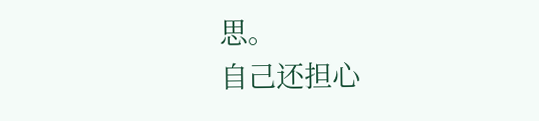思。
自己还担心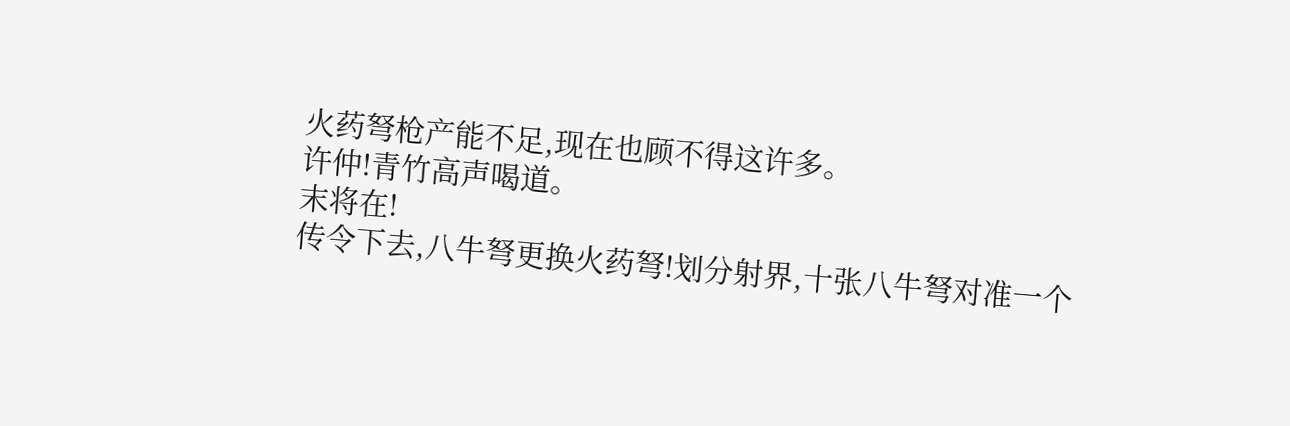火药弩枪产能不足,现在也顾不得这许多。
许仲!青竹高声喝道。
末将在!
传令下去,八牛弩更换火药弩!划分射界,十张八牛弩对准一个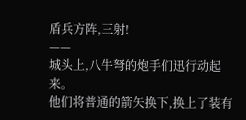盾兵方阵,三射!
——
城头上,八牛弩的炮手们迅行动起来。
他们将普通的箭矢换下,换上了装有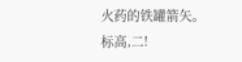火药的铁罐箭矢。
标高,二!